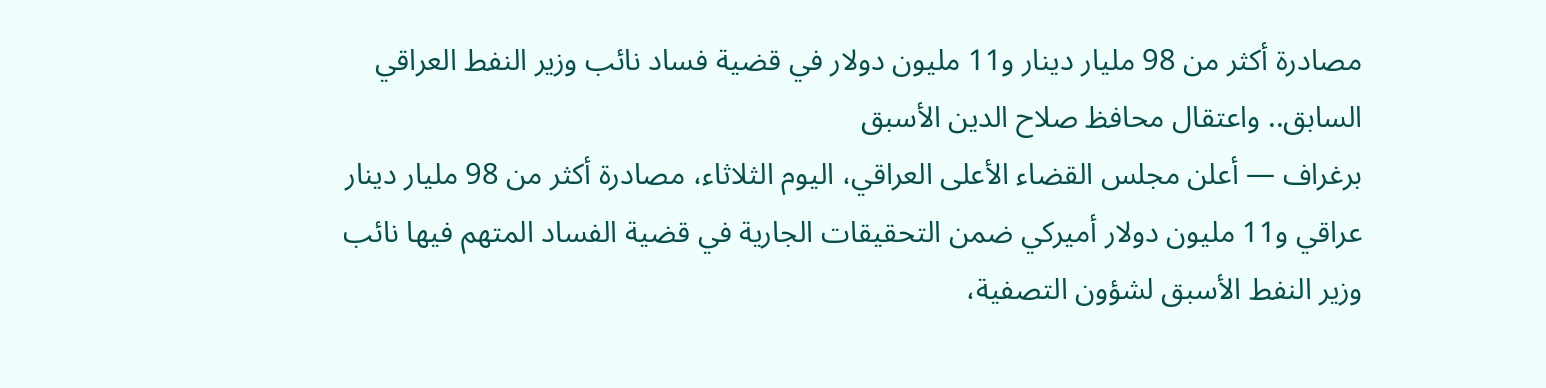مصادرة أكثر من 98 مليار دينار و11 مليون دولار في قضية فساد نائب وزير النفط العراقي السابق.. واعتقال محافظ صلاح الدين الأسبق
برغراف — أعلن مجلس القضاء الأعلى العراقي، اليوم الثلاثاء، مصادرة أكثر من 98 مليار دينار عراقي و11 مليون دولار أميركي ضمن التحقيقات الجارية في قضية الفساد المتهم فيها نائب وزير النفط الأسبق لشؤون التصفية،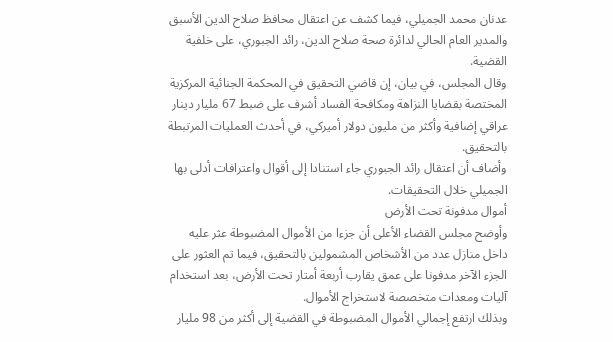عدنان محمد الجميلي، فيما كشف عن اعتقال محافظ صلاح الدين الأسبق والمدير العام الحالي لدائرة صحة صلاح الدين، رائد الجبوري، على خلفية القضية.
وقال المجلس، في بيان، إن قاضي التحقيق في المحكمة الجنائية المركزية المختصة بقضايا النزاهة ومكافحة الفساد أشرف على ضبط 67 مليار دينار عراقي إضافية وأكثر من مليون دولار أميركي، في أحدث العمليات المرتبطة بالتحقيق.
وأضاف أن اعتقال رائد الجبوري جاء استنادا إلى أقوال واعترافات أدلى بها الجميلي خلال التحقيقات.
أموال مدفونة تحت الأرض
وأوضح مجلس القضاء الأعلى أن جزءا من الأموال المضبوطة عثر عليه داخل منازل عدد من الأشخاص المشمولين بالتحقيق، فيما تم العثور على الجزء الآخر مدفونا على عمق يقارب أربعة أمتار تحت الأرض، بعد استخدام آليات ومعدات متخصصة لاستخراج الأموال.
وبذلك ارتفع إجمالي الأموال المضبوطة في القضية إلى أكثر من 98 مليار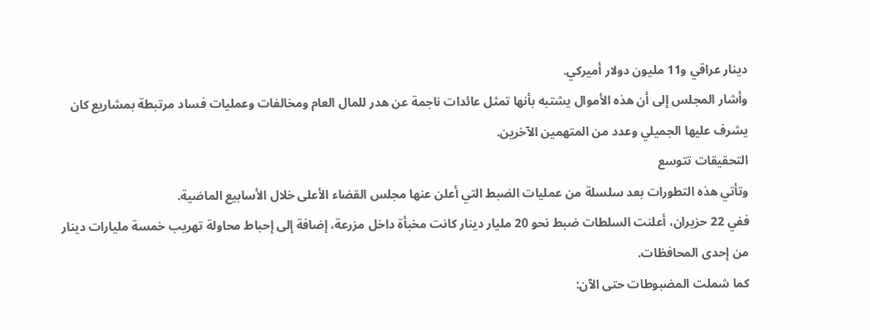دينار عراقي و11 مليون دولار أميركي.
وأشار المجلس إلى أن هذه الأموال يشتبه بأنها تمثل عائدات ناجمة عن هدر للمال العام ومخالفات وعمليات فساد مرتبطة بمشاريع كان يشرف عليها الجميلي وعدد من المتهمين الآخرين.
التحقيقات تتوسع
وتأتي هذه التطورات بعد سلسلة من عمليات الضبط التي أعلن عنها مجلس القضاء الأعلى خلال الأسابيع الماضية.
ففي 22 حزيران، أعلنت السلطات ضبط نحو 20 مليار دينار كانت مخبأة داخل مزرعة، إضافة إلى إحباط محاولة تهريب خمسة مليارات دينار من إحدى المحافظات.
كما شملت المضبوطات حتى الآن: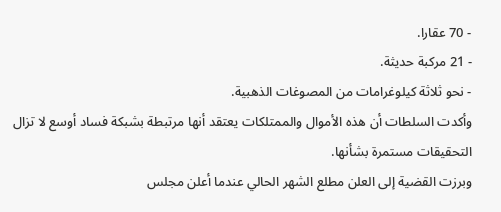- 70 عقارا.
- 21 مركبة حديثة.
- نحو ثلاثة كيلوغرامات من المصوغات الذهبية.
وأكدت السلطات أن هذه الأموال والممتلكات يعتقد أنها مرتبطة بشبكة فساد أوسع لا تزال التحقيقات مستمرة بشأنها.
وبرزت القضية إلى العلن مطلع الشهر الحالي عندما أعلن مجلس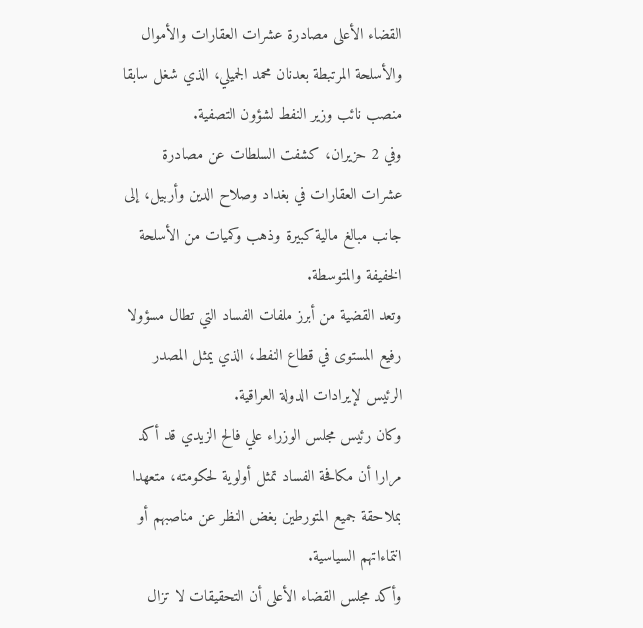القضاء الأعلى مصادرة عشرات العقارات والأموال والأسلحة المرتبطة بعدنان محمد الجميلي، الذي شغل سابقا منصب نائب وزير النفط لشؤون التصفية.
وفي 2 حزيران، كشفت السلطات عن مصادرة عشرات العقارات في بغداد وصلاح الدين وأربيل، إلى جانب مبالغ مالية كبيرة وذهب وكميات من الأسلحة الخفيفة والمتوسطة.
وتعد القضية من أبرز ملفات الفساد التي تطال مسؤولا رفيع المستوى في قطاع النفط، الذي يمثل المصدر الرئيس لإيرادات الدولة العراقية.
وكان رئيس مجلس الوزراء علي فالح الزيدي قد أكد مرارا أن مكافحة الفساد تمثل أولوية لحكومته، متعهدا بملاحقة جميع المتورطين بغض النظر عن مناصبهم أو انتماءاتهم السياسية.
وأكد مجلس القضاء الأعلى أن التحقيقات لا تزال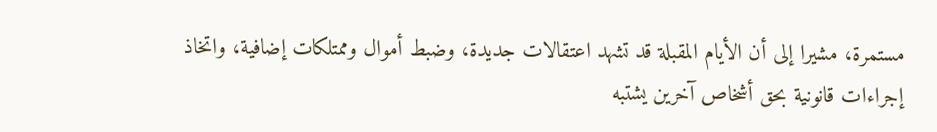مستمرة، مشيرا إلى أن الأيام المقبلة قد تشهد اعتقالات جديدة، وضبط أموال وممتلكات إضافية، واتخاذ إجراءات قانونية بحق أشخاص آخرين يشتبه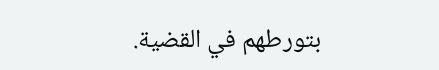بتورطهم في القضية.